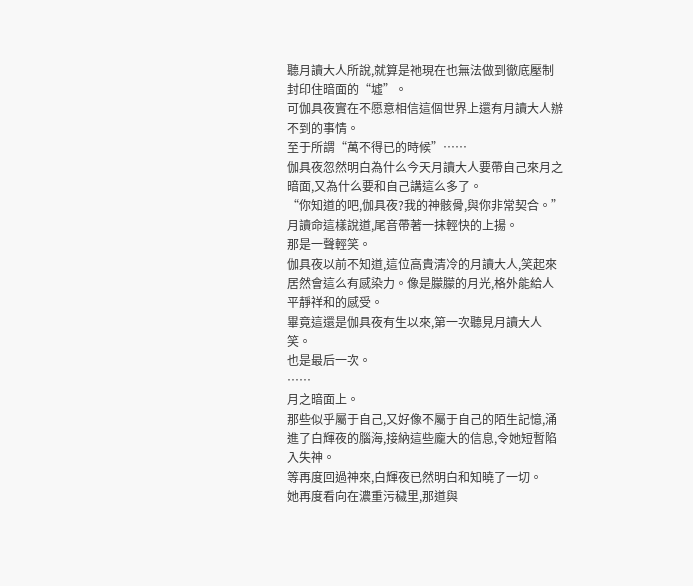聽月讀大人所說,就算是祂現在也無法做到徹底壓制封印住暗面的“墟”。
可伽具夜實在不愿意相信這個世界上還有月讀大人辦不到的事情。
至于所謂“萬不得已的時候”……
伽具夜忽然明白為什么今天月讀大人要帶自己來月之暗面,又為什么要和自己講這么多了。
“你知道的吧,伽具夜?我的神骸骨,與你非常契合。”
月讀命這樣說道,尾音帶著一抹輕快的上揚。
那是一聲輕笑。
伽具夜以前不知道,這位高貴清冷的月讀大人,笑起來居然會這么有感染力。像是朦朦的月光,格外能給人平靜祥和的感受。
畢竟這還是伽具夜有生以來,第一次聽見月讀大人笑。
也是最后一次。
……
月之暗面上。
那些似乎屬于自己,又好像不屬于自己的陌生記憶,涌進了白輝夜的腦海,接納這些龐大的信息,令她短暫陷入失神。
等再度回過神來,白輝夜已然明白和知曉了一切。
她再度看向在濃重污穢里,那道與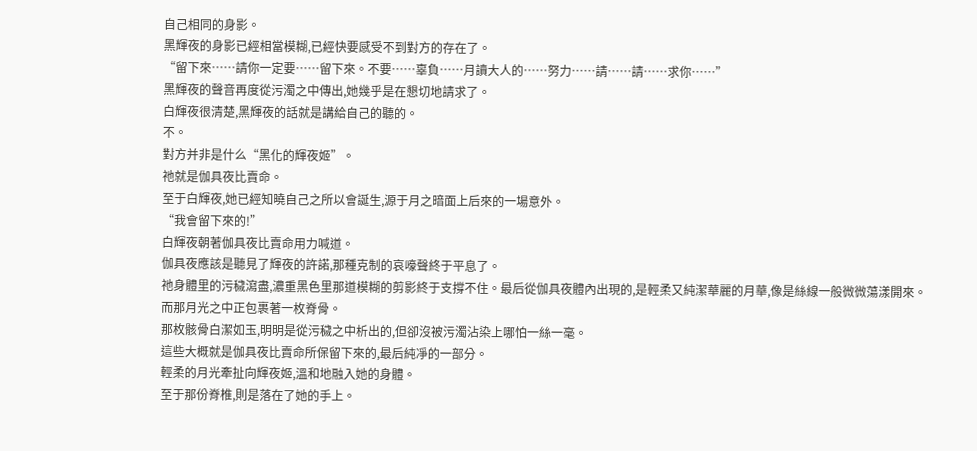自己相同的身影。
黑輝夜的身影已經相當模糊,已經快要感受不到對方的存在了。
“留下來……請你一定要……留下來。不要……辜負……月讀大人的……努力……請……請……求你……”
黑輝夜的聲音再度從污濁之中傳出,她幾乎是在懇切地請求了。
白輝夜很清楚,黑輝夜的話就是講給自己的聽的。
不。
對方并非是什么“黑化的輝夜姬”。
祂就是伽具夜比賣命。
至于白輝夜,她已經知曉自己之所以會誕生,源于月之暗面上后來的一場意外。
“我會留下來的!”
白輝夜朝著伽具夜比賣命用力喊道。
伽具夜應該是聽見了輝夜的許諾,那種克制的哀嚎聲終于平息了。
祂身體里的污穢瀉盡,濃重黑色里那道模糊的剪影終于支撐不住。最后從伽具夜體內出現的,是輕柔又純潔華麗的月華,像是絲線一般微微蕩漾開來。
而那月光之中正包裹著一枚脊骨。
那枚骸骨白潔如玉,明明是從污穢之中析出的,但卻沒被污濁沾染上哪怕一絲一毫。
這些大概就是伽具夜比賣命所保留下來的,最后純凈的一部分。
輕柔的月光牽扯向輝夜姬,溫和地融入她的身體。
至于那份脊椎,則是落在了她的手上。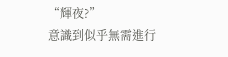“輝夜?”
意識到似乎無需進行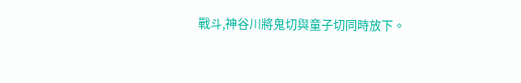戰斗,神谷川將鬼切與童子切同時放下。